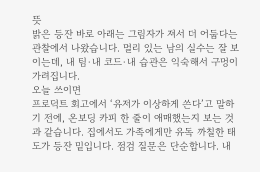뜻
밝은 등잔 바로 아래는 그림자가 져서 더 어둡다는 관찰에서 나왔습니다. 멀리 있는 남의 실수는 잘 보이는데, 내 팀·내 코드·내 습관은 익숙해서 구멍이 가려집니다.
오늘 쓰이면
프로덕트 회고에서 ‘유저가 이상하게 쓴다’고 말하기 전에, 온보딩 카피 한 줄이 애매했는지 보는 것과 같습니다. 집에서도 가족에게만 유독 까칠한 태도가 등잔 밑입니다. 점검 질문은 단순합니다. 내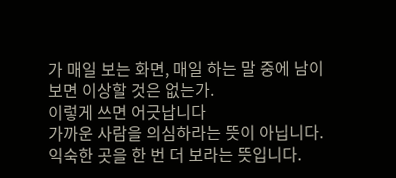가 매일 보는 화면, 매일 하는 말 중에 남이 보면 이상할 것은 없는가.
이렇게 쓰면 어긋납니다
가까운 사람을 의심하라는 뜻이 아닙니다. 익숙한 곳을 한 번 더 보라는 뜻입니다.